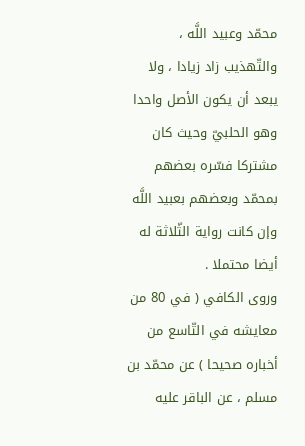محمّد وعبيد اللَّه ، والتّهذيب زاد زيادا ، ولا يبعد أن يكون الأصل واحدا وهو الحلبيّ وحيث كان مشتركا فسّره بعضهم بمحمّد وبعضهم بعبيد اللَّه وإن كانت رواية الثّلاثة له أيضا محتملا .
وروى الكافي ( في 80 من معايشه في التّاسع من أخباره صحيحا ) عن محمّد بن مسلم ، عن الباقر عليه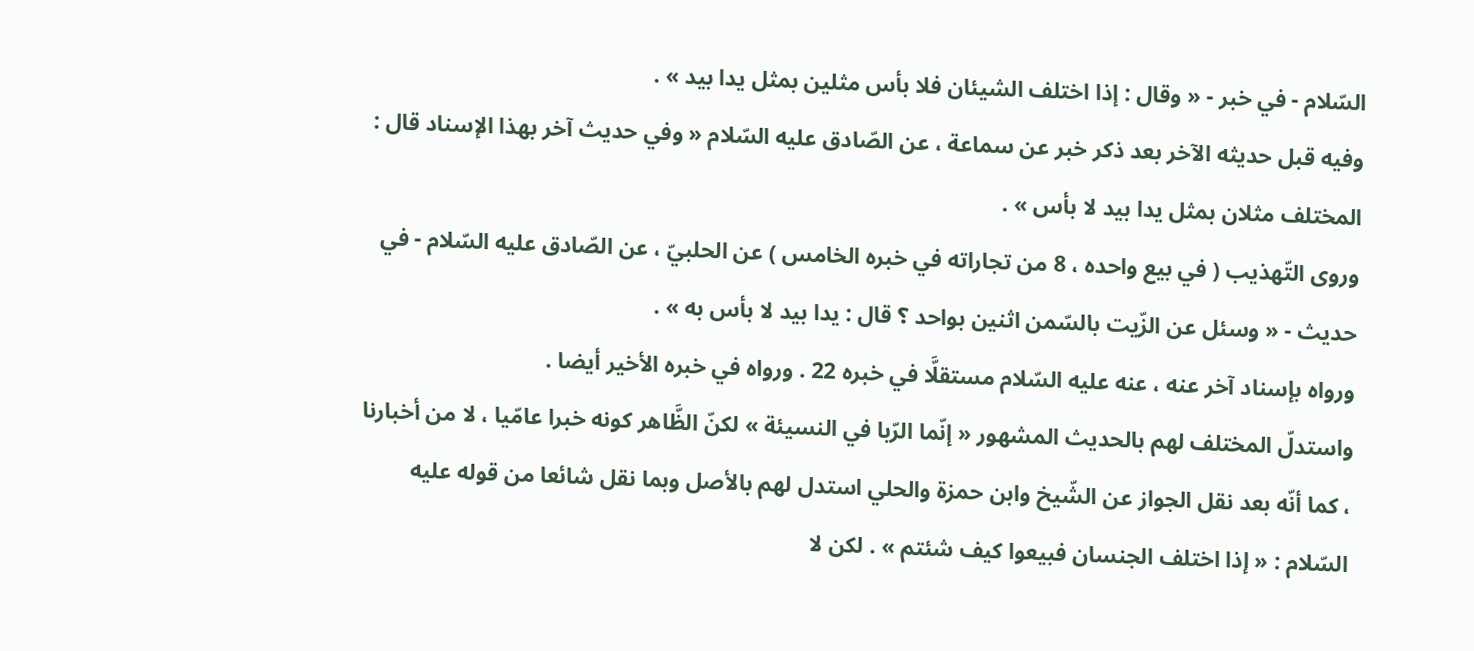السّلام - في خبر - « وقال : إذا اختلف الشيئان فلا بأس مثلين بمثل يدا بيد » .
وفيه قبل حديثه الآخر بعد ذكر خبر عن سماعة ، عن الصّادق عليه السّلام « وفي حديث آخر بهذا الإسناد قال : المختلف مثلان بمثل يدا بيد لا بأس » .
وروى التّهذيب ( في بيع واحده ، 8 من تجاراته في خبره الخامس ) عن الحلبيّ ، عن الصّادق عليه السّلام - في حديث - « وسئل عن الزّيت بالسّمن اثنين بواحد ؟ قال : يدا بيد لا بأس به » .
ورواه بإسناد آخر عنه ، عنه عليه السّلام مستقلَّا في خبره 22 . ورواه في خبره الأخير أيضا .
واستدلّ المختلف لهم بالحديث المشهور « إنّما الرّبا في النسيئة » لكنّ الظَّاهر كونه خبرا عامّيا ، لا من أخبارنا ، كما أنّه بعد نقل الجواز عن الشّيخ وابن حمزة والحلي استدل لهم بالأصل وبما نقل شائعا من قوله عليه السّلام : « إذا اختلف الجنسان فبيعوا كيف شئتم » . لكن لا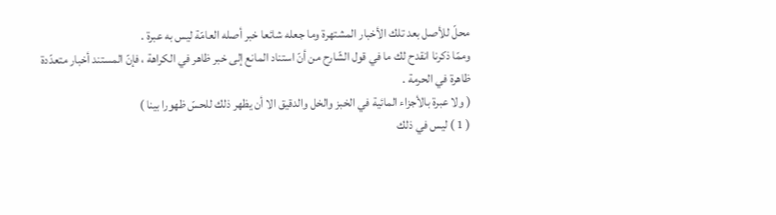محلّ للأصل بعد تلك الأخبار المشتهرة وما جعله شائعا خبر أصله العامّة ليس به عبرة .
وممّا ذكرنا انقدح لك ما في قول الشّارح من أنّ استناد المانع إلى خبر ظاهر في الكراهة ، فإنّ المستند أخبار متعدّدة ظاهرة في الحرمة .
( ولا عبرة بالأجزاء المائية في الخبز والخل والدقيق الا أن يظهر ذلك للحسّ ظهورا بينا )
( 1 ) ليس في ذلك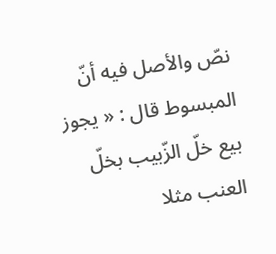نصّ والأصل فيه أنّ المبسوط قال : « يجوز بيع خلّ الزّبيب بخلّ العنب مثلا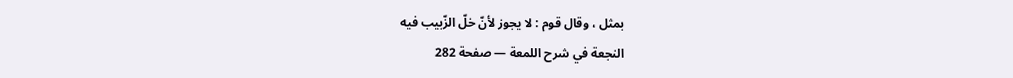بمثل ، وقال قوم : لا يجوز لأنّ خلّ الزّبيب فيه
النجعة في شرح اللمعة — صفحة 282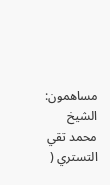مساهمون: الشيخ محمد تقي التستري (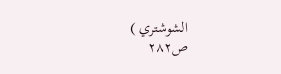الشوشتري )
ص٢٨٢